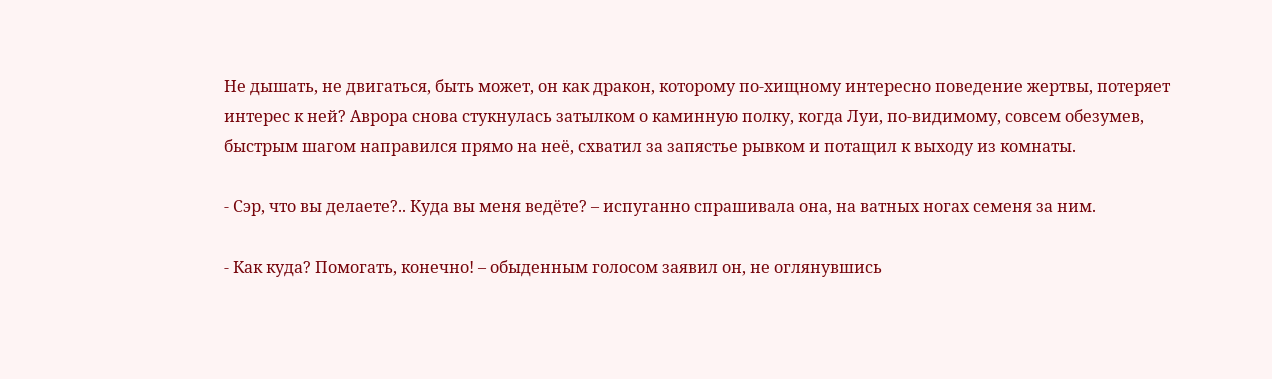Не дышать, не двигаться, быть может, он как дракон, которому по-хищному интересно поведение жертвы, потеряет интерес к ней? Аврора снова стукнулась затылком о каминную полку, когда Луи, по-видимому, совсем обезумев, быстрым шагом направился прямо на неё, схватил за запястье рывком и потащил к выходу из комнаты.

- Сэр, что вы делаете?.. Куда вы меня ведёте? – испуганно спрашивала она, на ватных ногах семеня за ним.

- Как куда? Помогать, конечно! – обыденным голосом заявил он, не оглянувшись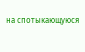на спотыкающуюся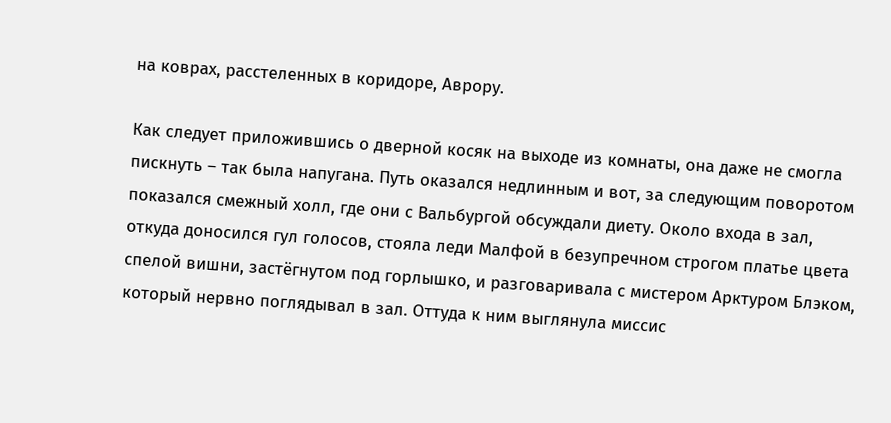на коврах, расстеленных в коридоре, Аврору.

Как следует приложившись о дверной косяк на выходе из комнаты, она даже не смогла пискнуть – так была напугана. Путь оказался недлинным и вот, за следующим поворотом показался смежный холл, где они с Вальбургой обсуждали диету. Около входа в зал, откуда доносился гул голосов, стояла леди Малфой в безупречном строгом платье цвета спелой вишни, застёгнутом под горлышко, и разговаривала с мистером Арктуром Блэком, который нервно поглядывал в зал. Оттуда к ним выглянула миссис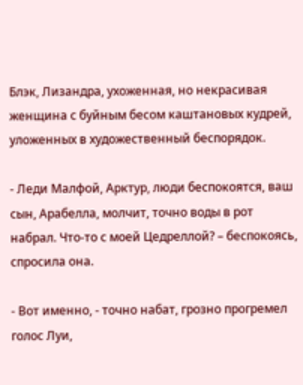Блэк, Лизандра, ухоженная, но некрасивая женщина с буйным бесом каштановых кудрей, уложенных в художественный беспорядок.

- Леди Малфой, Арктур, люди беспокоятся, ваш сын, Арабелла, молчит, точно воды в рот набрал. Что-то с моей Цедреллой? – беспокоясь, спросила она.

- Вот именно, - точно набат, грозно прогремел голос Луи,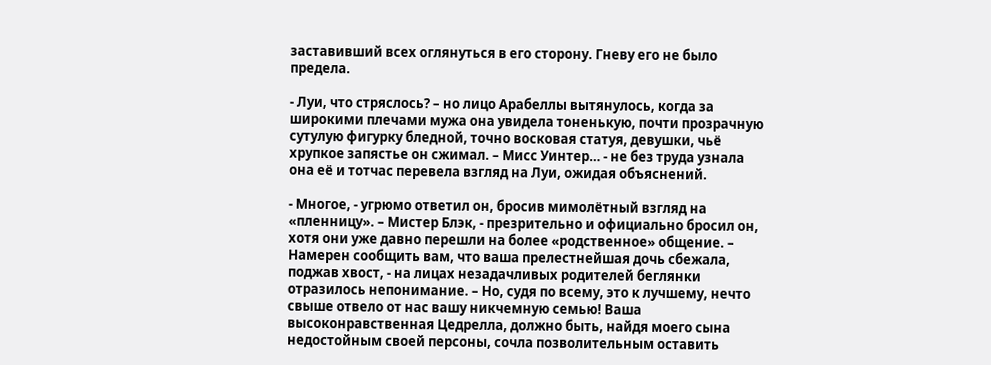заставивший всех оглянуться в его сторону. Гневу его не было предела.

- Луи, что стряслось? – но лицо Арабеллы вытянулось, когда за широкими плечами мужа она увидела тоненькую, почти прозрачную сутулую фигурку бледной, точно восковая статуя, девушки, чьё хрупкое запястье он сжимал. – Мисс Уинтер… - не без труда узнала она её и тотчас перевела взгляд на Луи, ожидая объяснений.

- Многое, - угрюмо ответил он, бросив мимолётный взгляд на «пленницу». – Мистер Блэк, - презрительно и официально бросил он, хотя они уже давно перешли на более «родственное» общение. – Намерен сообщить вам, что ваша прелестнейшая дочь сбежала, поджав хвост, - на лицах незадачливых родителей беглянки отразилось непонимание. – Но, судя по всему, это к лучшему, нечто свыше отвело от нас вашу никчемную семью! Ваша высоконравственная Цедрелла, должно быть, найдя моего сына недостойным своей персоны, сочла позволительным оставить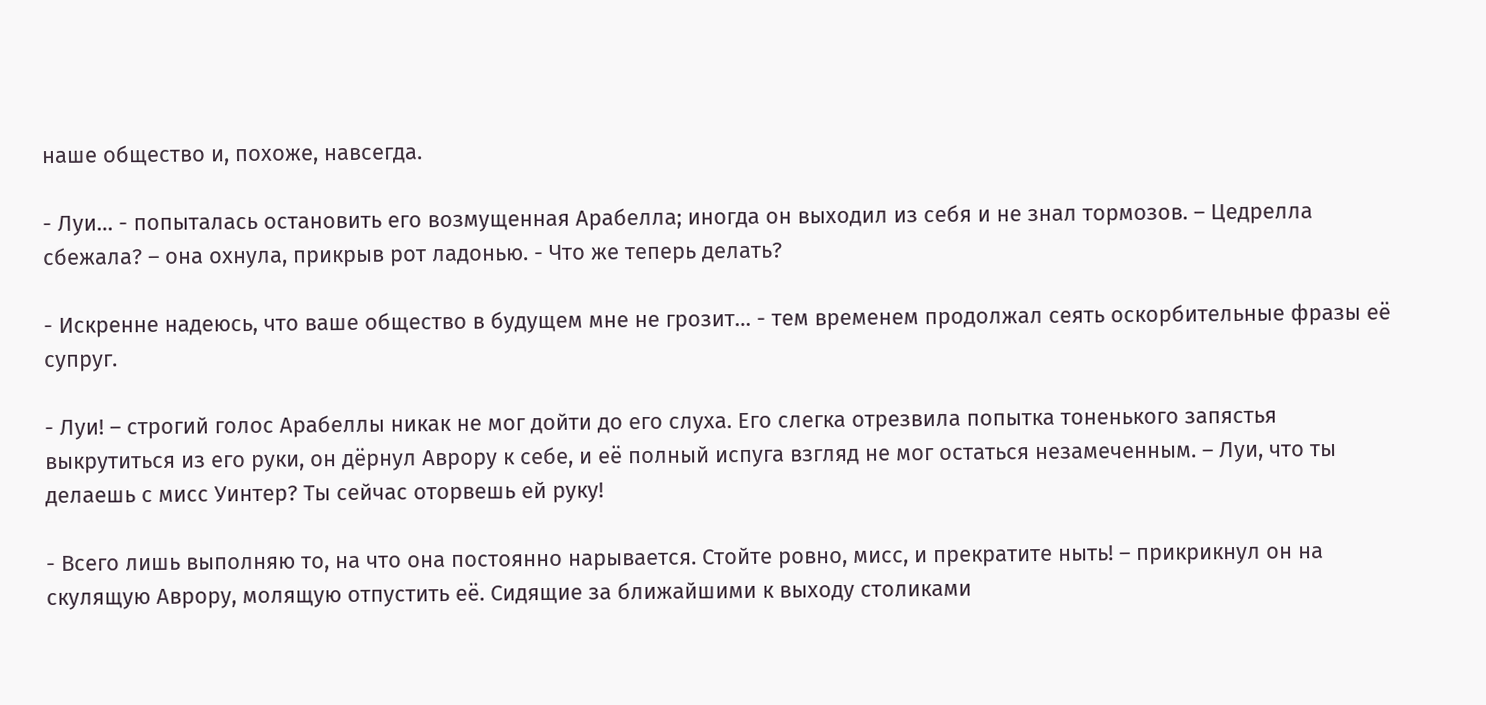наше общество и, похоже, навсегда.

- Луи… - попыталась остановить его возмущенная Арабелла; иногда он выходил из себя и не знал тормозов. – Цедрелла сбежала? – она охнула, прикрыв рот ладонью. - Что же теперь делать?

- Искренне надеюсь, что ваше общество в будущем мне не грозит… - тем временем продолжал сеять оскорбительные фразы её супруг.

- Луи! – строгий голос Арабеллы никак не мог дойти до его слуха. Его слегка отрезвила попытка тоненького запястья выкрутиться из его руки, он дёрнул Аврору к себе, и её полный испуга взгляд не мог остаться незамеченным. – Луи, что ты делаешь с мисс Уинтер? Ты сейчас оторвешь ей руку!

- Всего лишь выполняю то, на что она постоянно нарывается. Стойте ровно, мисс, и прекратите ныть! – прикрикнул он на скулящую Аврору, молящую отпустить её. Сидящие за ближайшими к выходу столиками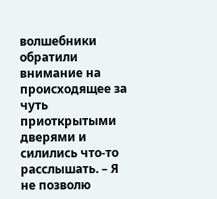волшебники обратили внимание на происходящее за чуть приоткрытыми дверями и силились что-то расслышать. – Я не позволю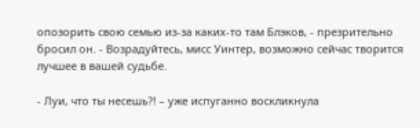опозорить свою семью из-за каких-то там Блэков, - презрительно бросил он. - Возрадуйтесь, мисс Уинтер, возможно сейчас творится лучшее в вашей судьбе.

- Луи, что ты несешь?! – уже испуганно воскликнула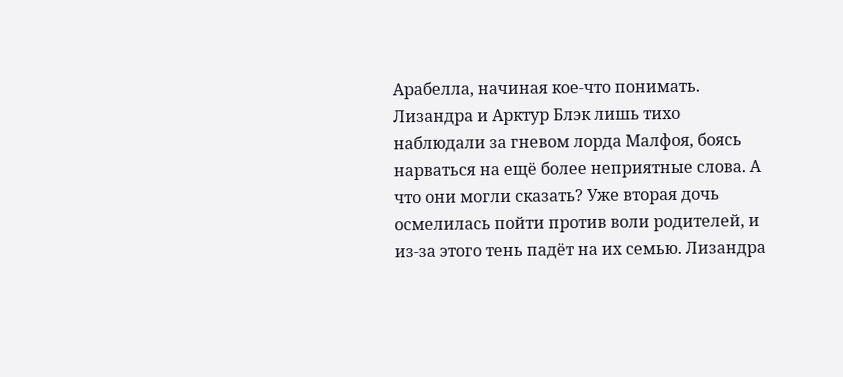Арабелла, начиная кое-что понимать. Лизандра и Арктур Блэк лишь тихо наблюдали за гневом лорда Малфоя, боясь нарваться на ещё более неприятные слова. А что они могли сказать? Уже вторая дочь осмелилась пойти против воли родителей, и из-за этого тень падёт на их семью. Лизандра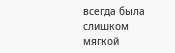всегда была слишком мягкой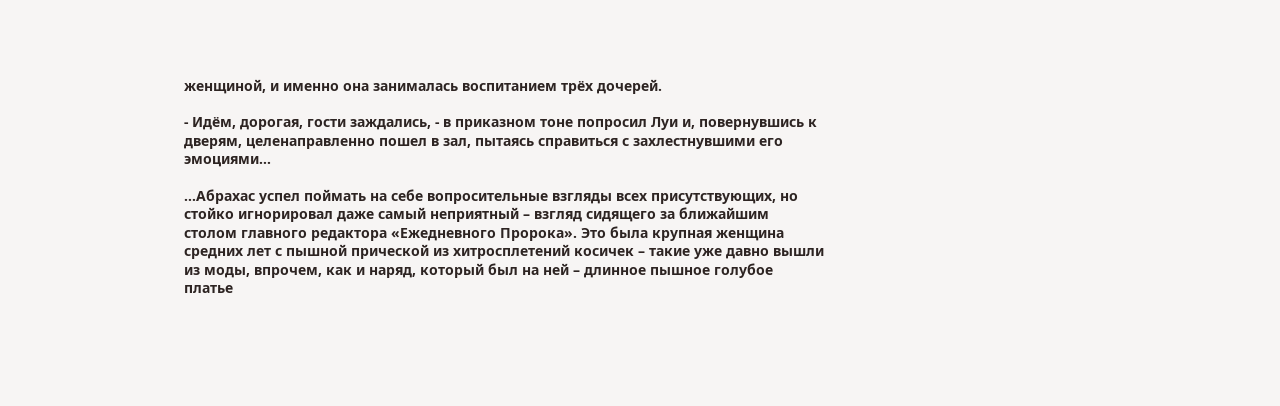женщиной, и именно она занималась воспитанием трёх дочерей.

- Идём, дорогая, гости заждались, - в приказном тоне попросил Луи и, повернувшись к дверям, целенаправленно пошел в зал, пытаясь справиться с захлестнувшими его эмоциями…

…Абрахас успел поймать на себе вопросительные взгляды всех присутствующих, но стойко игнорировал даже самый неприятный – взгляд сидящего за ближайшим столом главного редактора «Ежедневного Пророка». Это была крупная женщина средних лет с пышной прической из хитросплетений косичек – такие уже давно вышли из моды, впрочем, как и наряд, который был на ней – длинное пышное голубое платье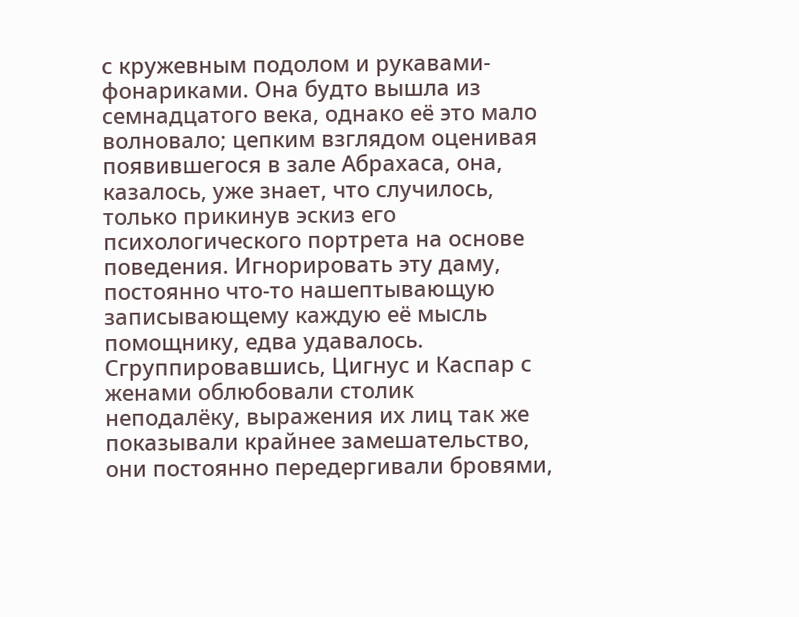с кружевным подолом и рукавами-фонариками. Она будто вышла из семнадцатого века, однако её это мало волновало; цепким взглядом оценивая появившегося в зале Абрахаса, она, казалось, уже знает, что случилось, только прикинув эскиз его психологического портрета на основе поведения. Игнорировать эту даму, постоянно что-то нашептывающую записывающему каждую её мысль помощнику, едва удавалось. Сгруппировавшись, Цигнус и Каспар с женами облюбовали столик неподалёку, выражения их лиц так же показывали крайнее замешательство, они постоянно передергивали бровями,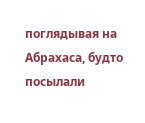поглядывая на Абрахаса, будто посылали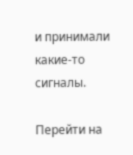и принимали какие-то сигналы.

Перейти на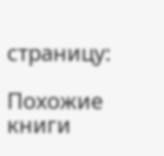страницу:

Похожие книги